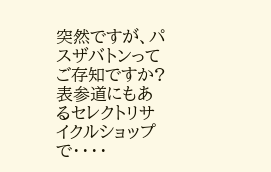突然ですが、パスザバトンってご存知ですか?
表参道にもあるセレクトリサイクルショップで・・・・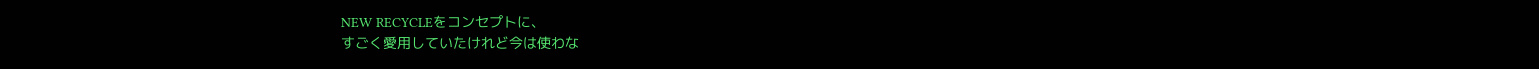NEW RECYCLEをコンセプトに、
すごく愛用していたけれど今は使わな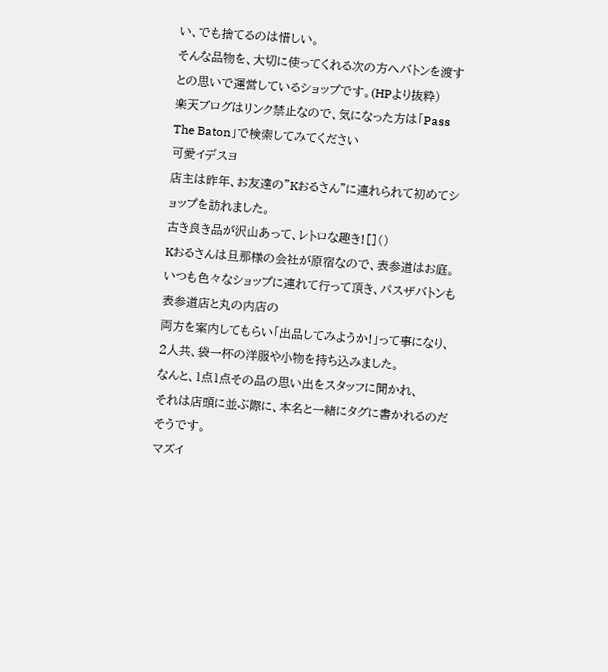い、でも捨てるのは惜しい。
そんな品物を、大切に使ってくれる次の方へバトンを渡す
との思いで運営しているショップです。(HPより抜粋)
楽天ブログはリンク禁止なので、気になった方は「Pass The Baton」で検索してみてください
可愛イデスヨ
店主は昨年、お友達の”Kおるさん”に連れられて初めてショップを訪れました。
古き良き品が沢山あって、レトロな趣き![]()
Kおるさんは旦那様の会社が原宿なので、表参道はお庭。
いつも色々なショップに連れて行って頂き、パスザバトンも表参道店と丸の内店の
両方を案内してもらい「出品してみようか!」って事になり、
2人共、袋一杯の洋服や小物を持ち込みました。
なんと、1点1点その品の思い出をスタッフに聞かれ、
それは店頭に並ぶ際に、本名と一緒にタグに書かれるのだそうです。
マズイ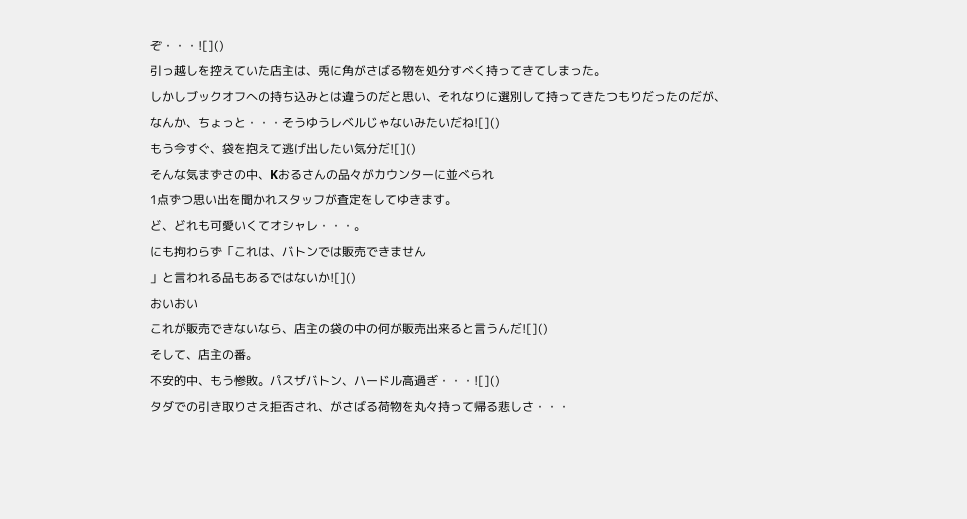ぞ・・・![]()
引っ越しを控えていた店主は、兎に角がさばる物を処分すべく持ってきてしまった。
しかしブックオフへの持ち込みとは違うのだと思い、それなりに選別して持ってきたつもりだったのだが、
なんか、ちょっと・・・そうゆうレベルじゃないみたいだね![]()
もう今すぐ、袋を抱えて逃げ出したい気分だ![]()
そんな気まずさの中、Kおるさんの品々がカウンターに並べられ
1点ずつ思い出を聞かれスタッフが査定をしてゆきます。
ど、どれも可愛いくてオシャレ・・・。
にも拘わらず「これは、バトンでは販売できません
」と言われる品もあるではないか![]()
おいおい
これが販売できないなら、店主の袋の中の何が販売出来ると言うんだ![]()
そして、店主の番。
不安的中、もう惨敗。パスザバトン、ハードル高過ぎ・・・![]()
タダでの引き取りさえ拒否され、がさばる荷物を丸々持って帰る悲しさ・・・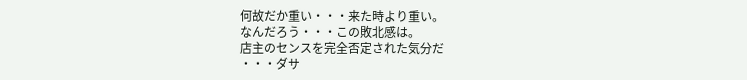何故だか重い・・・来た時より重い。
なんだろう・・・この敗北感は。
店主のセンスを完全否定された気分だ
・・・ダサ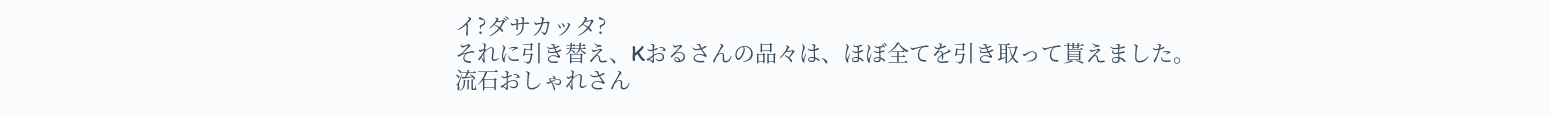イ?ダサカッタ?
それに引き替え、Kおるさんの品々は、ほぼ全てを引き取って貰えました。
流石おしゃれさん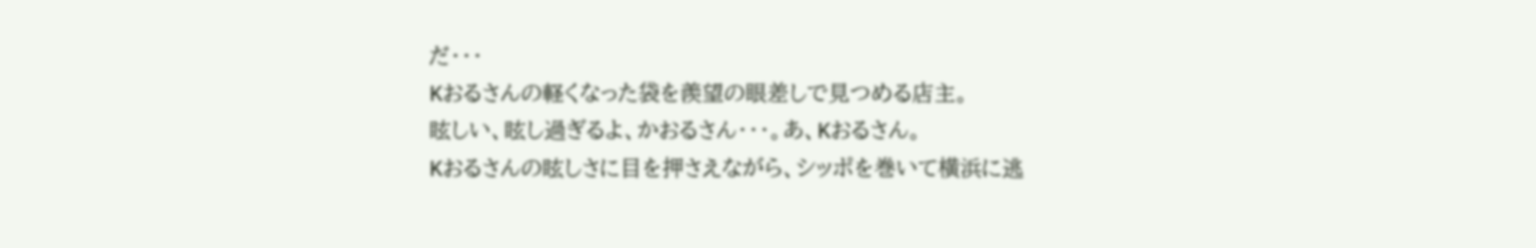だ・・・
Kおるさんの軽くなった袋を羨望の眼差しで見つめる店主。
眩しい、眩し過ぎるよ、かおるさん・・・。あ、Kおるさん。
Kおるさんの眩しさに目を押さえながら、シッポを巻いて横浜に逃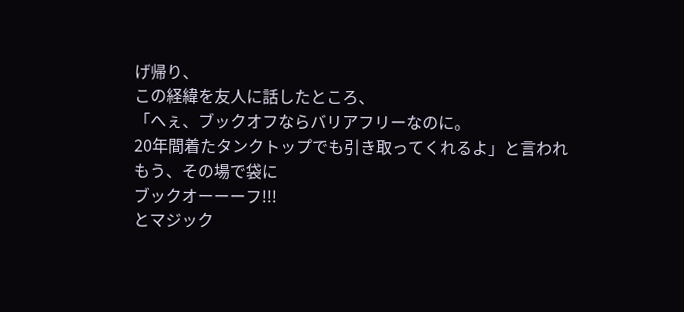げ帰り、
この経緯を友人に話したところ、
「へぇ、ブックオフならバリアフリーなのに。
20年間着たタンクトップでも引き取ってくれるよ」と言われ
もう、その場で袋に
ブックオーーーフ!!!
とマジック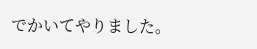でかいてやりました。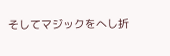そしてマジックをへし折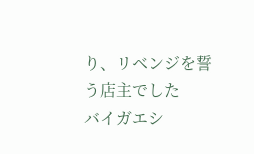り、リベンジを誓う店主でした
バイガエシ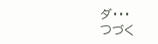ダ・・・
つづく